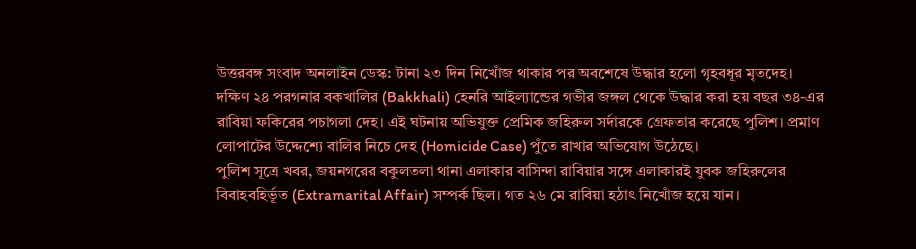উত্তরবঙ্গ সংবাদ অনলাইন ডেস্ক: টানা ২৩ দিন নিখোঁজ থাকার পর অবশেষে উদ্ধার হলো গৃহবধূর মৃতদেহ। দক্ষিণ ২৪ পরগনার বকখালির (Bakkhali) হেনরি আইল্যান্ডের গভীর জঙ্গল থেকে উদ্ধার করা হয় বছর ৩৪-এর রাবিয়া ফকিরের পচাগলা দেহ। এই ঘটনায় অভিযুক্ত প্রেমিক জহিরুল সর্দারকে গ্রেফতার করেছে পুলিশ। প্রমাণ লোপাটের উদ্দেশ্যে বালির নিচে দেহ (Homicide Case) পুঁতে রাখার অভিযোগ উঠেছে।
পুলিশ সূত্রে খবর, জয়নগরের বকুলতলা থানা এলাকার বাসিন্দা রাবিয়ার সঙ্গে এলাকারই যুবক জহিরুলের বিবাহবহির্ভূত (Extramarital Affair) সম্পর্ক ছিল। গত ২৬ মে রাবিয়া হঠাৎ নিখোঁজ হয়ে যান।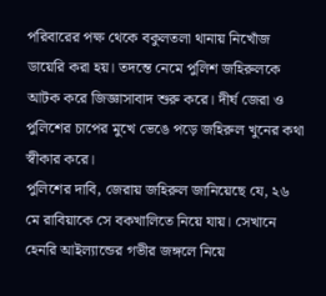পরিবারের পক্ষ থেকে বকুলতলা থানায় নিখোঁজ ডায়েরি করা হয়। তদন্তে নেমে পুলিশ জহিরুলকে আটক করে জিজ্ঞাসাবাদ শুরু করে। দীর্ঘ জেরা ও পুলিশের চাপের মুখে ভেঙে পড়ে জহিরুল খুনের কথা স্বীকার করে।
পুলিশের দাবি, জেরায় জহিরুল জানিয়েছে যে, ২৬ মে রাবিয়াকে সে বকখালিতে নিয়ে যায়। সেখানে হেনরি আইল্যান্ডের গভীর জঙ্গলে নিয়ে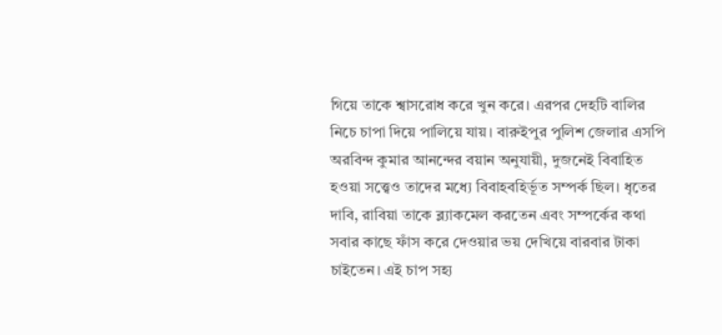গিয়ে তাকে শ্বাসরোধ করে খুন করে। এরপর দেহটি বালির নিচে চাপা দিয়ে পালিয়ে যায়। বারুইপুর পুলিশ জেলার এসপি অরবিন্দ কুমার আনন্দের বয়ান অনুযায়ী, দুজনেই বিবাহিত হওয়া সত্ত্বেও তাদের মধ্যে বিবাহবহির্ভূত সম্পর্ক ছিল। ধৃতের দাবি, রাবিয়া তাকে ব্ল্যাকমেল করতেন এবং সম্পর্কের কথা সবার কাছে ফাঁস করে দেওয়ার ভয় দেখিয়ে বারবার টাকা চাইতেন। এই চাপ সহ্য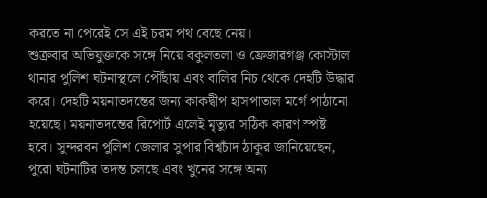করতে না পেরেই সে এই চরম পথ বেছে নেয়।
শুক্রবার অভিযুক্তকে সঙ্গে নিয়ে বকুলতলা ও ফ্রেজারগঞ্জ কোস্টাল থানার পুলিশ ঘটনাস্থলে পৌঁছায় এবং বালির নিচ থেকে দেহটি উদ্ধার করে। দেহটি ময়নাতদন্তের জন্য কাকদ্বীপ হাসপাতাল মর্গে পাঠানো হয়েছে। ময়নাতদন্তের রিপোর্ট এলেই মৃত্যুর সঠিক কারণ স্পষ্ট হবে। সুন্দরবন পুলিশ জেলার সুপার বিশ্বচাঁদ ঠাকুর জানিয়েছেন, পুরো ঘটনাটির তদন্ত চলছে এবং খুনের সঙ্গে অন্য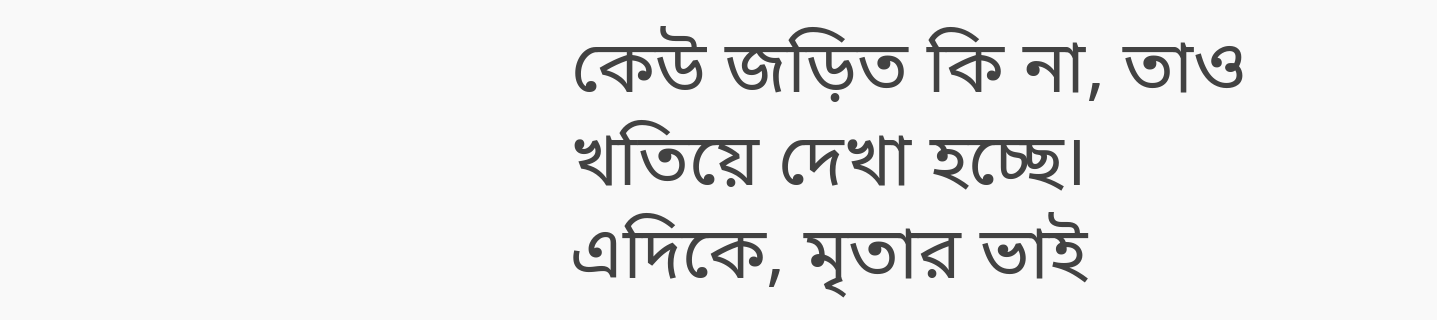কেউ জড়িত কি না, তাও খতিয়ে দেখা হচ্ছে।
এদিকে, মৃতার ভাই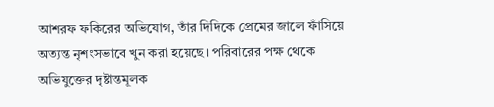আশরফ ফকিরের অভিযোগ, তাঁর দিদিকে প্রেমের জালে ফাঁসিয়ে অত্যন্ত নৃশংসভাবে খুন করা হয়েছে। পরিবারের পক্ষ থেকে অভিযুক্তের দৃষ্টান্তমূলক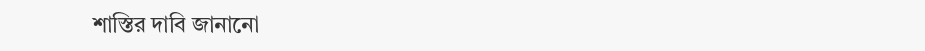শাস্তির দাবি জানানো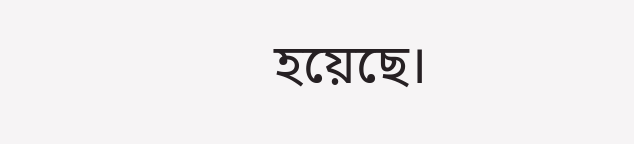হয়েছে।